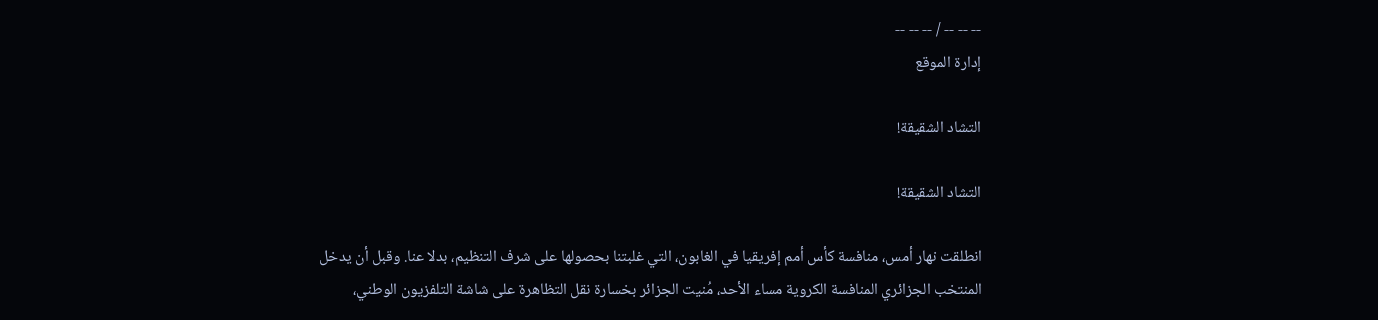-- -- -- / -- -- --
إدارة الموقع

التشاد الشقيقة!

التشاد الشقيقة!

انطلقت نهار أمس، منافسة كأس أمم إفريقيا في الغابون، التي غلبتنا بحصولها على شرف التنظيم، بدلا عنا. وقبل أن يدخل المنتخب الجزائري المنافسة الكروية مساء الأحد، مُنيت الجزائر بخسارة نقل التظاهرة على شاشة التلفزيون الوطني،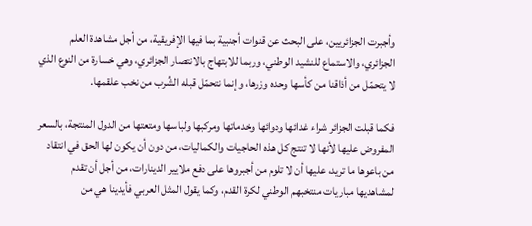وأجبرت الجزائريين، على البحث عن قنوات أجنبية بما فيها الإفريقية، من أجل مشاهدة العلم الجزائري، والاستماع للنشيد الوطني، وربما للابتهاج بالانتصار الجزائري، وهي خسارة من النوع الذي لا يتحمّل من أذاقنا من كأسها وحده وزرها، وإنما نتحمّل قبله الشُرب من نخب علقمها.

فكما قبلت الجزائر شراء غدائها ودوائها وخدماتها ومركبها ولباسها ومتعتها من الدول المنتجة، بالسعر المفروض عليها لأنها لا تنتج كل هذه الحاجيات والكماليات، من دون أن يكون لها الحق في انتقاد من باعوها ما تريد، عليها أن لا تلوم من أجبروها على دفع ملايير الدينارات، من أجل أن تقدم لمشاهديها مباريات منتخبهم الوطني لكرة القدم، وكما يقول المثل العربي فأيدينا هي من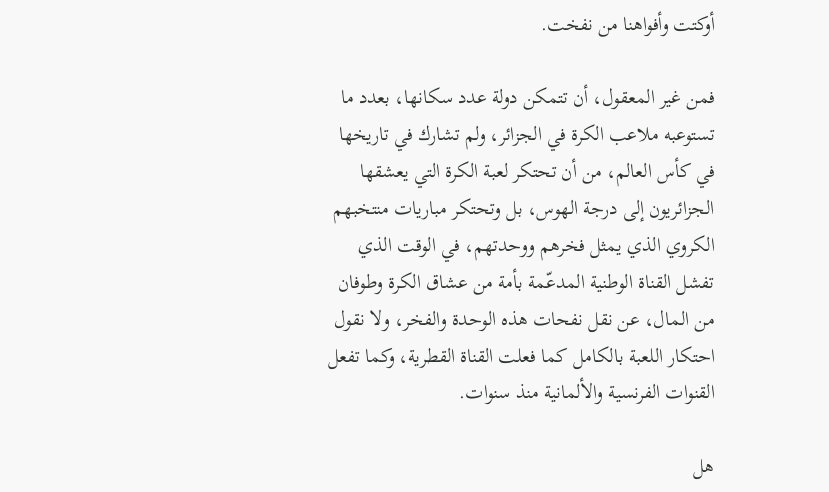أوكتت وأفواهنا من نفخت.

فمن غير المعقول، أن تتمكن دولة عدد سكانها، بعدد ما تستوعبه ملاعب الكرة في الجزائر، ولم تشارك في تاريخها في كأس العالم، من أن تحتكر لعبة الكرة التي يعشقها الجزائريون إلى درجة الهوس، بل وتحتكر مباريات منتخبهم الكروي الذي يمثل فخرهم ووحدتهم، في الوقت الذي تفشل القناة الوطنية المدعّمة بأمة من عشاق الكرة وطوفان من المال، عن نقل نفحات هذه الوحدة والفخر، ولا نقول احتكار اللعبة بالكامل كما فعلت القناة القطرية، وكما تفعل القنوات الفرنسية والألمانية منذ سنوات.

هل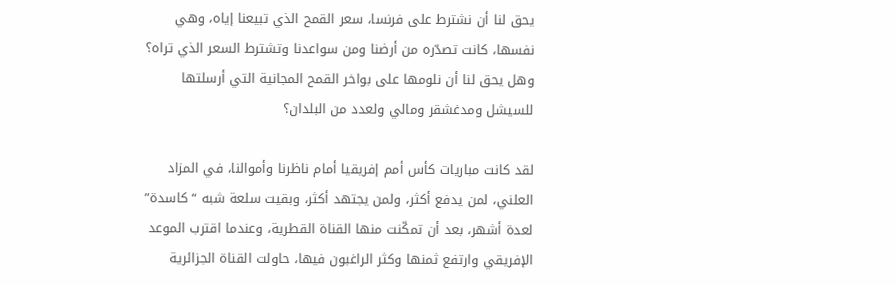يحق لنا أن نشترط على فرنسا، سعر القمح الذي تبيعنا إياه، وهي نفسها، كانت تصدّره من أرضنا ومن سواعدنا وتشترط السعر الذي تراه؟ وهل يحق لنا أن نلومها على بواخر القمح المجانية التي أرسلتها للسيشل ومدغشقر ومالي ولعدد من البلدان؟

لقد كانت مباريات كأس أمم إفريقيا أمام ناظرنا وأموالنا، في المزاد العلني، لمن يدفع أكثر، ولمن يجتهد أكثر، وبقيت سلعة شبه “كاسدة” لعدة أشهر، بعد أن تمكّنت منها القناة القطرية، وعندما اقترب الموعد الإفريقي وارتفع ثمنها وكثر الراغبون فيها، حاولت القناة الجزائرية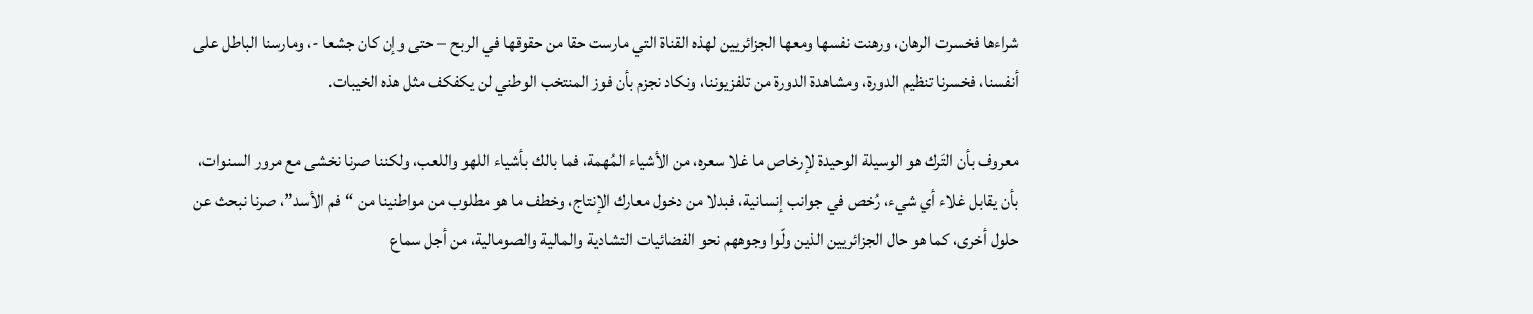شراءها فخسرت الرهان، ورهنت نفسها ومعها الجزائريين لهذه القناة التي مارست حقا من حقوقها في الربح – حتى وإن كان جشعا -، ومارسنا الباطل على أنفسنا، فخسرنا تنظيم الدورة، ومشاهدة الدورة من تلفزيوننا، ونكاد نجزم بأن فوز المنتخب الوطني لن يكفكف مثل هذه الخيبات.

معروف بأن التَرك هو الوسيلة الوحيدة لإرخاص ما غلا سعره، من الأشياء المُهمة، فما بالك بأشياء اللهو واللعب، ولكننا صرنا نخشى مع مرور السنوات، بأن يقابل غلاء أي شيء، رُخص في جوانب إنسانية، فبدلا من دخول معارك الإنتاج، وخطف ما هو مطلوب من مواطنينا من “فم الأسد”، صرنا نبحث عن حلول أخرى، كما هو حال الجزائريين الذين ولّوا وجوههم نحو الفضائيات التشادية والمالية والصومالية، من أجل سماع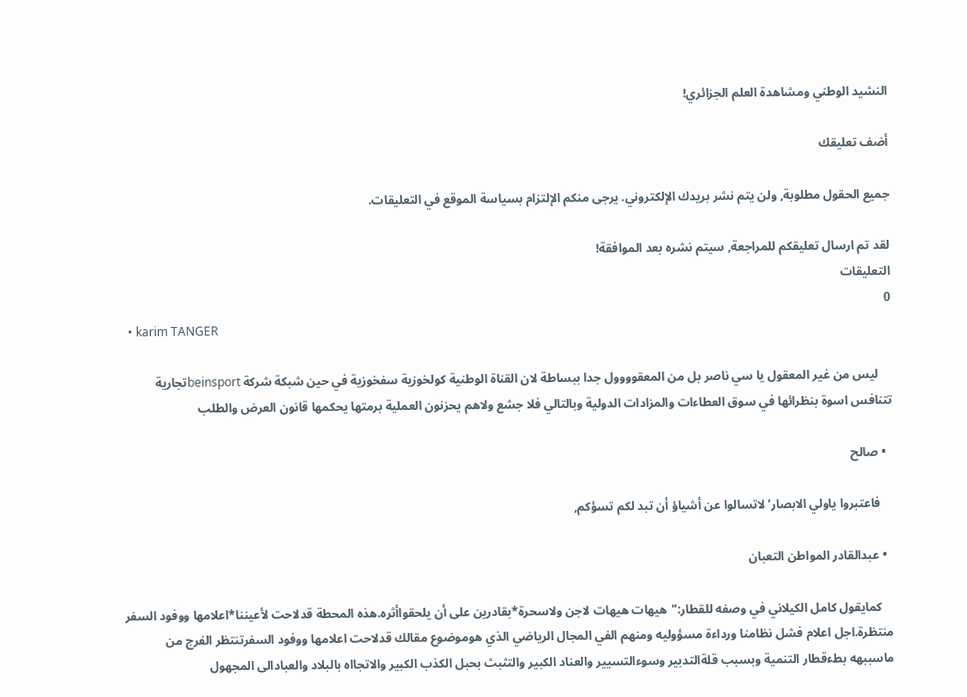النشيد الوطني ومشاهدة العلم الجزائري!

أضف تعليقك

جميع الحقول مطلوبة, ولن يتم نشر بريدك الإلكتروني. يرجى منكم الإلتزام بسياسة الموقع في التعليقات.

لقد تم ارسال تعليقكم للمراجعة, سيتم نشره بعد الموافقة!
التعليقات
0
  • karim TANGER

    ليس من غير المعقول يا سي ناصر بل من المعقوووول جدا ببساطة لان القناة الوطنية كولخوزية سفخوزية في حين شبكة شركة beinsportتجارية تتنافس اسوة بنظرائها في سوق العطاءات والمزادات الدولية وبالتالي فلا جشع ولاهم يحزنون العملية برمتها يحكمها قانون العرض والطلب

  • صالح

    فاعتبروا ياولي الابصار’ لاتسالوا عن أشياؤ أن تبد لكم تسؤكم,

  • عبدالقادر المواطن التعبان

    كمايقول كامل الكيلاني في وصفه للقطار:"هيهات هيهات لاجن ولاسحرة*بقادرين على أن يلحقواأثره.هذه المحطة قدلاحت لأعيننا*اعلامها ووفود السفر منتظرة.اجل اعلام فشل نظامنا ورداءة مسؤوليه ومنهم الفي المجال الرياضي الذي هوموضوع مقالك قدلاحت اعلامها ووفود السفرتنتظر الفرج من ماسببهه بطءقطار التنمية وبسبب قلةالتدبير وسوءالتسيير والعناد الكبير والتثبث بحبل الكذب الكبير والاتجااه بالبلاد والعبادالى المجهول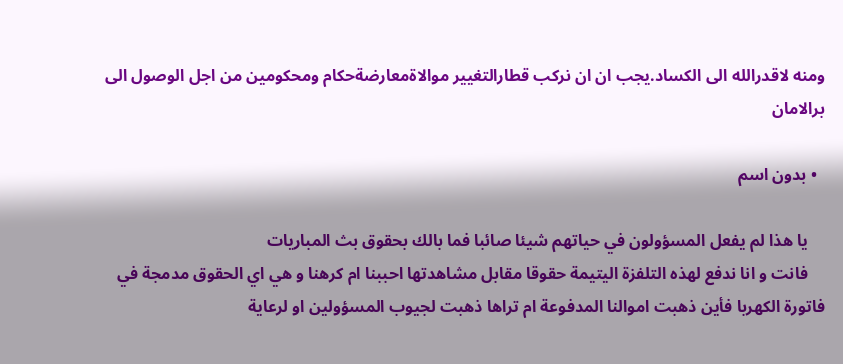ومنه لاقدرالله الى الكساد.يجب ان ان نركب قطارالتغيير موالاةمعارضةحكام ومحكومين من اجل الوصول الى برالامان

  • بدون اسم

    يا هذا لم يفعل المسؤولون في حياتهم شيئا صائبا فما بالك بحقوق بث المباريات
    فانت و انا ندفع لهذه التلفزة اليتيمة حقوقا مقابل مشاهدتها احببنا ام كرهنا و هي اي الحقوق مدمجة في فاتورة الكهربا فأين ذهبت اموالنا المدفوعة ام تراها ذهبت لجيوب المسؤولين او لرعاية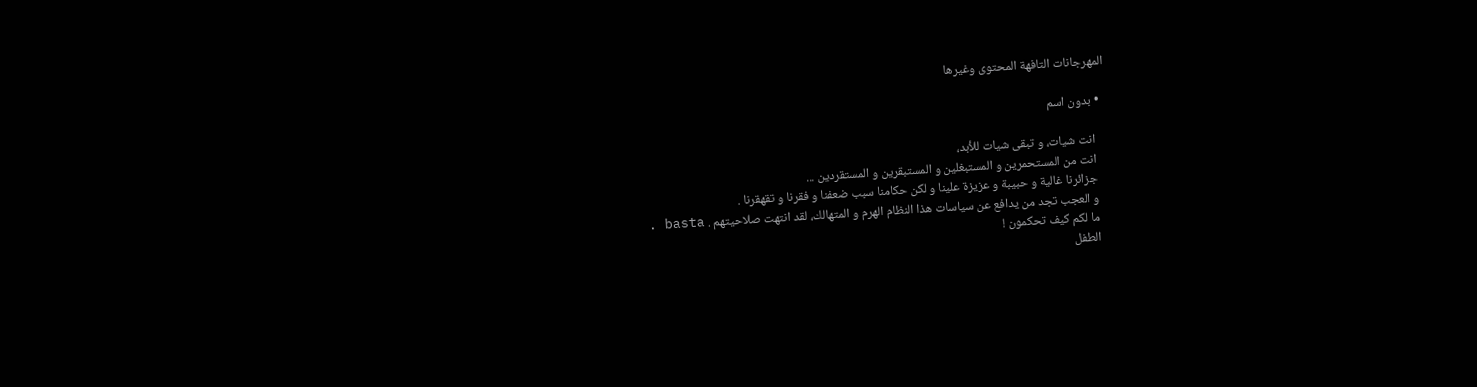المهرجانات التافهة المحتوى وغيرها

  • بدون اسم

    انت شيات، و تبقى شيات للأبد،
    انت من المستحمرين و المستبغلين و المستبقرين و المستقردين ...
    جزائرنا غالية و حبيبة و عزيزة علينا و لكن حكامنا سبب ضعفنا و فقرنا و تقهقرنا .
    و العجب تجد من يدافع عن سياسات هذا النظام الهرم و المتهالك، لقد انتهت صلاحيتهم . basta .
    ما لكم كيف تحكمون !
    الطفل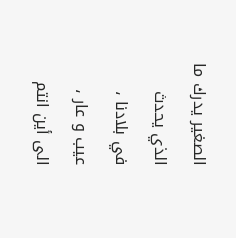الصغير يدرك ما الذي يحدث في بلادنا ، عيب و عار ، الى أين انتم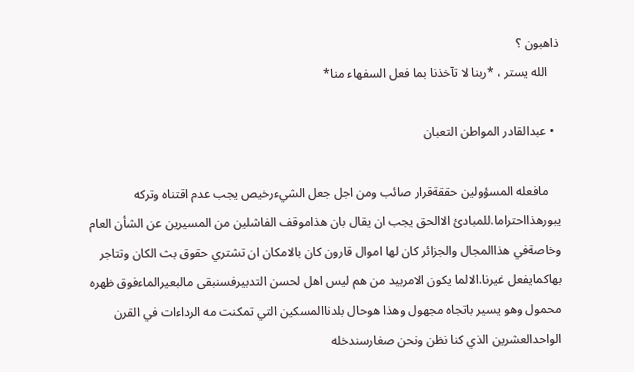ذاهبون ؟
    الله يستر ، *ربنا لا تآخذنا بما فعل السفهاء منا*

  • عبدالقادر المواطن التعبان

    مافعله المسؤولين حققةقرار صائب ومن اجل جعل الشيءرخيص يجب عدم اقتناه وتركه يبورهذااحتراما.للمبادئ الاالحق يجب ان يقال بان هذاموقف الفاشلين من المسيرين عن الشأن العام وخاصةفي هذاالمجال والجزائر كان لها اموال قارون كان بالامكان ان تشتري حقوق بث الكان وتتاجر بهاكمايفعل غيرنا.الالما يكون الامربيد من هم ليس اهل لحسن التدبيرفسنبقى مالبعيرالماءفوق ظهره محمول وهو يسير باتجاه مجهول وهذا هوحال بلدناالمسكين التي تمكنت مه الرداءات في القرن الواحدالعشرين الذي كنا نظن ونحن صغارسندخله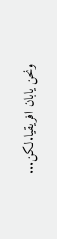ونحن يابان افريقيا.لكن...